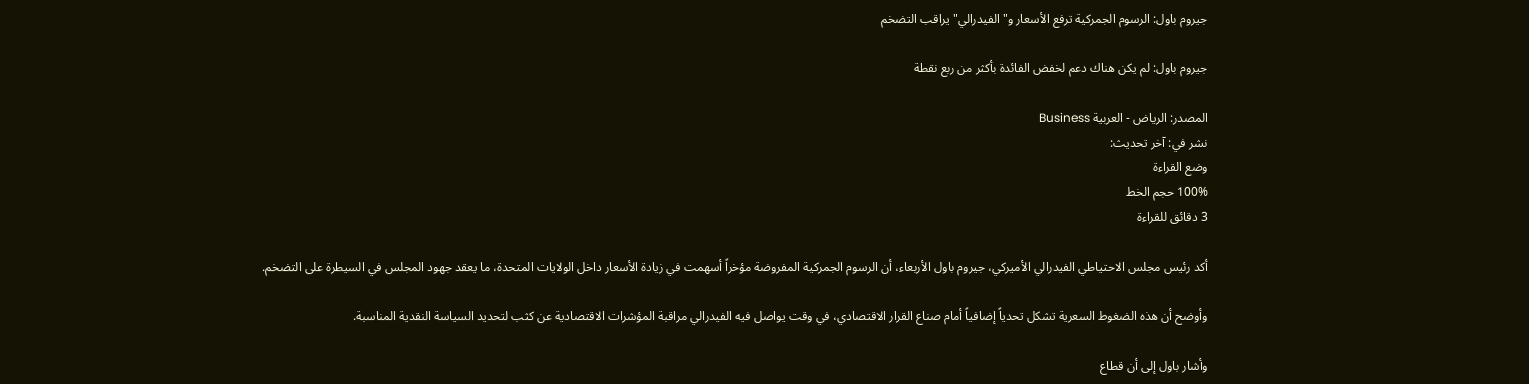جيروم باول: الرسوم الجمركية ترفع الأسعار و"الفيدرالي" يراقب التضخم

جيروم باول: لم يكن هناك دعم لخفض الفائدة بأكثر من ربع نقطة

المصدر: الرياض - العربية Business
نشر في: آخر تحديث:
وضع القراءة
100% حجم الخط
3 دقائق للقراءة

أكد رئيس مجلس الاحتياطي الفيدرالي الأميركي، جيروم باول الأربعاء، أن الرسوم الجمركية المفروضة مؤخراً أسهمت في زيادة الأسعار داخل الولايات المتحدة، ما يعقد جهود المجلس في السيطرة على التضخم.

وأوضح أن هذه الضغوط السعرية تشكل تحدياً إضافياً أمام صناع القرار الاقتصادي، في وقت يواصل فيه الفيدرالي مراقبة المؤشرات الاقتصادية عن كثب لتحديد السياسة النقدية المناسبة.

وأشار باول إلى أن قطاع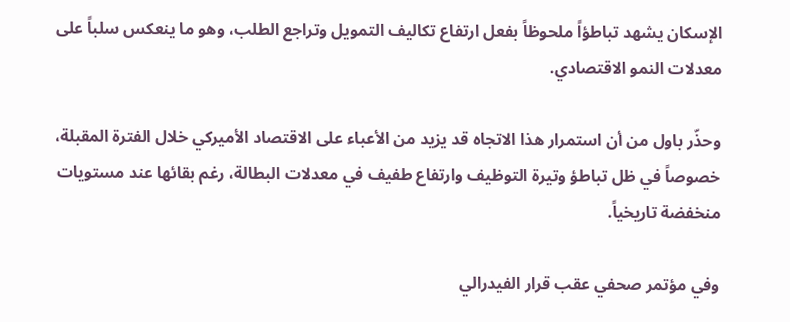الإسكان يشهد تباطؤاً ملحوظاً بفعل ارتفاع تكاليف التمويل وتراجع الطلب، وهو ما ينعكس سلباً على معدلات النمو الاقتصادي.

وحذّر باول من أن استمرار هذا الاتجاه قد يزيد من الأعباء على الاقتصاد الأميركي خلال الفترة المقبلة، خصوصاً في ظل تباطؤ وتيرة التوظيف وارتفاع طفيف في معدلات البطالة، رغم بقائها عند مستويات منخفضة تاريخياً.

وفي مؤتمر صحفي عقب قرار الفيدرالي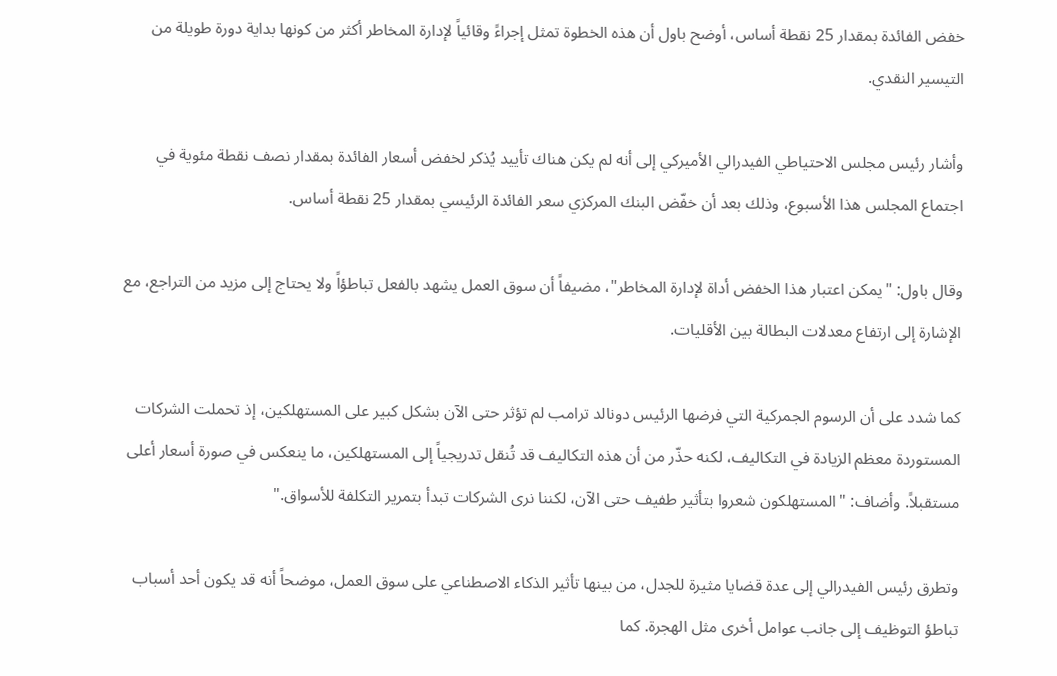خفض الفائدة بمقدار 25 نقطة أساس، أوضح باول أن هذه الخطوة تمثل إجراءً وقائياً لإدارة المخاطر أكثر من كونها بداية دورة طويلة من التيسير النقدي.

وأشار رئيس مجلس الاحتياطي الفيدرالي الأميركي إلى أنه لم يكن هناك تأييد يُذكر لخفض أسعار الفائدة بمقدار نصف نقطة مئوية في اجتماع المجلس هذا الأسبوع، وذلك بعد أن خفّض البنك المركزي سعر الفائدة الرئيسي بمقدار 25 نقطة أساس.

وقال باول: "يمكن اعتبار هذا الخفض أداة لإدارة المخاطر"، مضيفاً أن سوق العمل يشهد بالفعل تباطؤاً ولا يحتاج إلى مزيد من التراجع، مع الإشارة إلى ارتفاع معدلات البطالة بين الأقليات.

كما شدد على أن الرسوم الجمركية التي فرضها الرئيس دونالد ترامب لم تؤثر حتى الآن بشكل كبير على المستهلكين، إذ تحملت الشركات المستوردة معظم الزيادة في التكاليف، لكنه حذّر من أن هذه التكاليف قد تُنقل تدريجياً إلى المستهلكين، ما ينعكس في صورة أسعار أعلى مستقبلاً. وأضاف: "المستهلكون شعروا بتأثير طفيف حتى الآن، لكننا نرى الشركات تبدأ بتمرير التكلفة للأسواق."

وتطرق رئيس الفيدرالي إلى عدة قضايا مثيرة للجدل، من بينها تأثير الذكاء الاصطناعي على سوق العمل، موضحاً أنه قد يكون أحد أسباب تباطؤ التوظيف إلى جانب عوامل أخرى مثل الهجرة. كما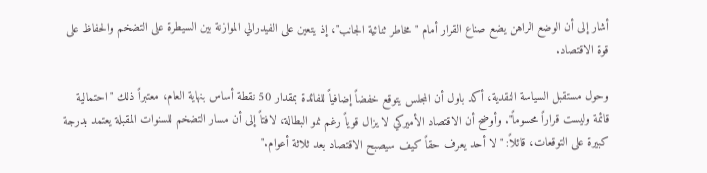أشار إلى أن الوضع الراهن يضع صناع القرار أمام "مخاطر ثنائية الجانب"، إذ يتعين على الفيدرالي الموازنة بين السيطرة على التضخم والحفاظ على قوة الاقتصاد.

وحول مستقبل السياسة النقدية، أكد باول أن المجلس يتوقع خفضاً إضافياً للفائدة بمقدار 50 نقطة أساس بنهاية العام، معتبراً ذلك "احتمالية قائمة وليست قراراً محسوماً". وأوضح أن الاقتصاد الأميركي لا يزال قوياً رغم نمو البطالة، لافتاً إلى أن مسار التضخم للسنوات المقبلة يعتمد بدرجة كبيرة على التوقعات، قائلاً: "لا أحد يعرف حقاً كيف سيصبح الاقتصاد بعد ثلاثة أعوام."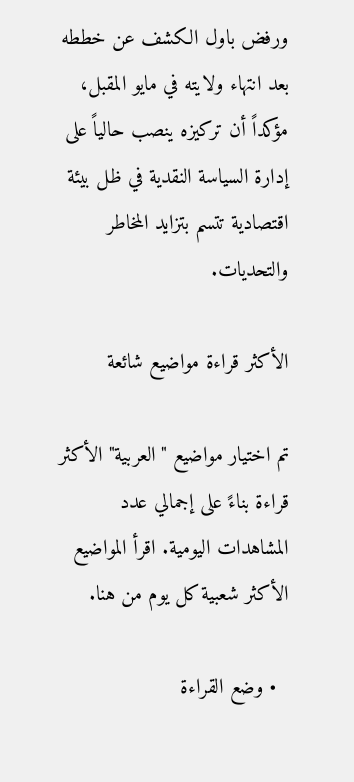ورفض باول الكشف عن خططه بعد انتهاء ولايته في مايو المقبل، مؤكداً أن تركيزه ينصب حالياً على إدارة السياسة النقدية في ظل بيئة اقتصادية تتسم بتزايد المخاطر والتحديات.

الأكثر قراءة مواضيع شائعة

تم اختيار مواضيع "العربية" الأكثر قراءة بناءً على إجمالي عدد المشاهدات اليومية. اقرأ المواضيع الأكثر شعبية كل يوم من هنا.

  • وضع القراءة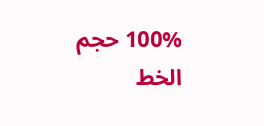100% حجم الخط